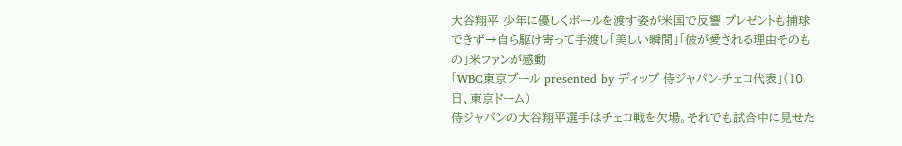大谷翔平 少年に優しくボールを渡す姿が米国で反響 プレゼントも捕球できず→自ら駆け寄って手渡し「美しい瞬間」「彼が愛される理由そのもの」米ファンが感動
「WBC東京プール presented by ディップ 侍ジャパン-チェコ代表」(10日、東京ドーム)
侍ジャパンの大谷翔平選手はチェコ戦を欠場。それでも試合中に見せた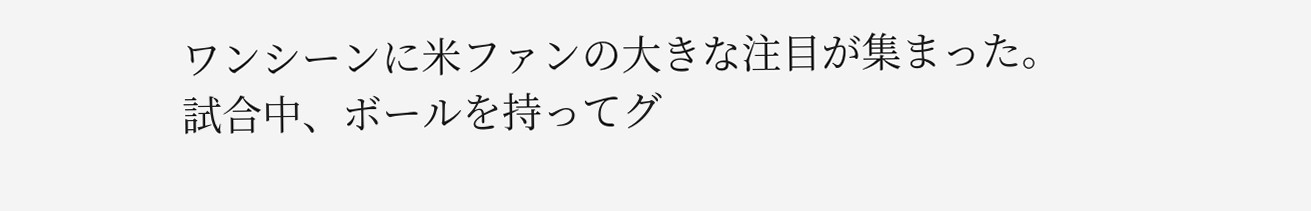ワンシーンに米ファンの大きな注目が集まった。
試合中、ボールを持ってグ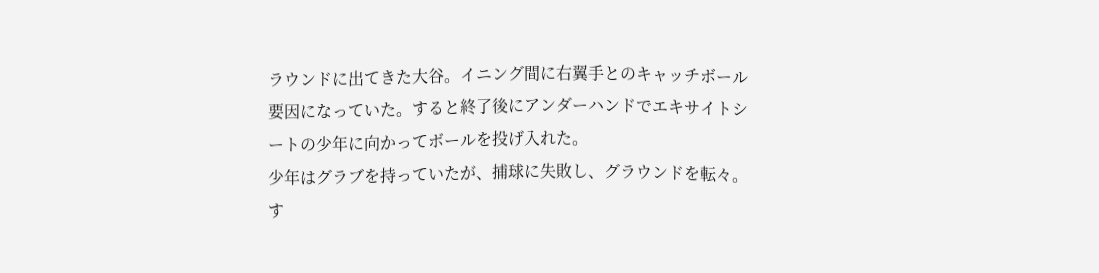ラウンドに出てきた大谷。イニング間に右翼手とのキャッチボール要因になっていた。すると終了後にアンダーハンドでエキサイトシートの少年に向かってボールを投げ入れた。
少年はグラブを持っていたが、捕球に失敗し、グラウンドを転々。す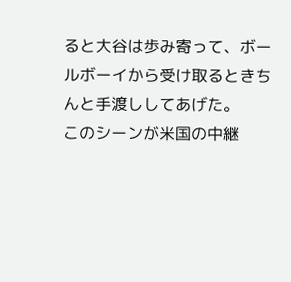ると大谷は歩み寄って、ボールボーイから受け取るときちんと手渡ししてあげた。
このシーンが米国の中継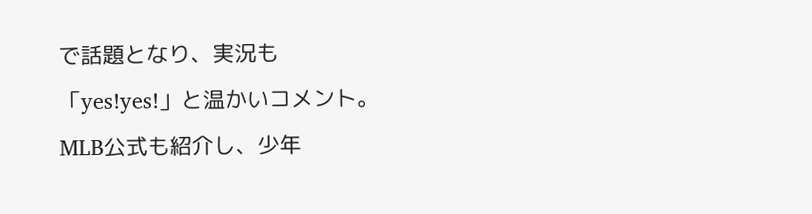で話題となり、実況も「yes!yes!」と温かいコメント。MLB公式も紹介し、少年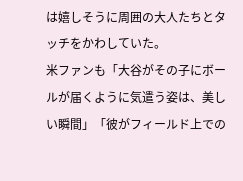は嬉しそうに周囲の大人たちとタッチをかわしていた。
米ファンも「大谷がその子にボールが届くように気遣う姿は、美しい瞬間」「彼がフィールド上での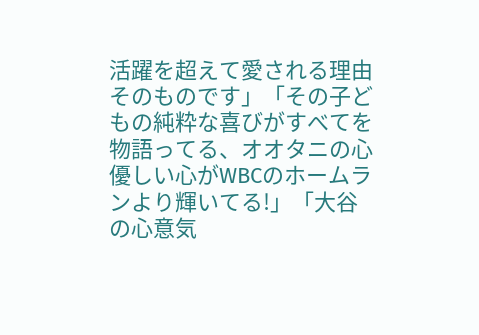活躍を超えて愛される理由そのものです」「その子どもの純粋な喜びがすべてを物語ってる、オオタニの心優しい心がWBCのホームランより輝いてる!」「大谷の心意気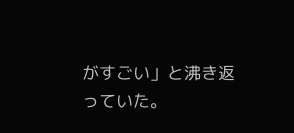がすごい」と沸き返っていた。